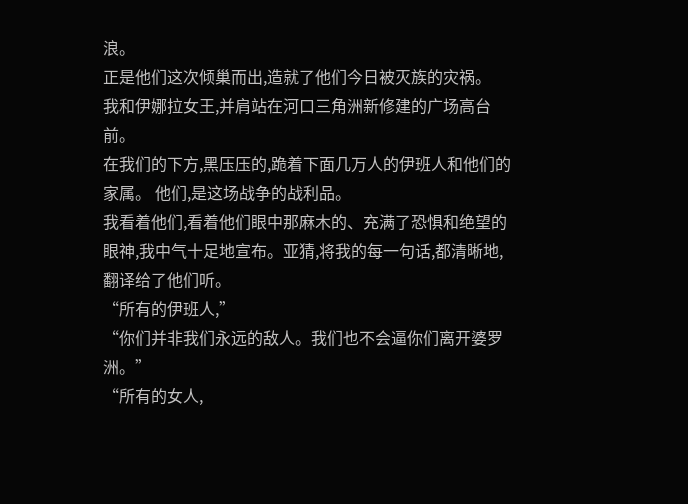浪。
正是他们这次倾巢而出,造就了他们今日被灭族的灾祸。
我和伊娜拉女王,并肩站在河口三角洲新修建的广场高台前。
在我们的下方,黑压压的,跪着下面几万人的伊班人和他们的家属。 他们,是这场战争的战利品。
我看着他们,看着他们眼中那麻木的、充满了恐惧和绝望的眼神,我中气十足地宣布。亚猜,将我的每一句话,都清晰地,翻译给了他们听。
“所有的伊班人,”
“你们并非我们永远的敌人。我们也不会逼你们离开婆罗洲。”
“所有的女人,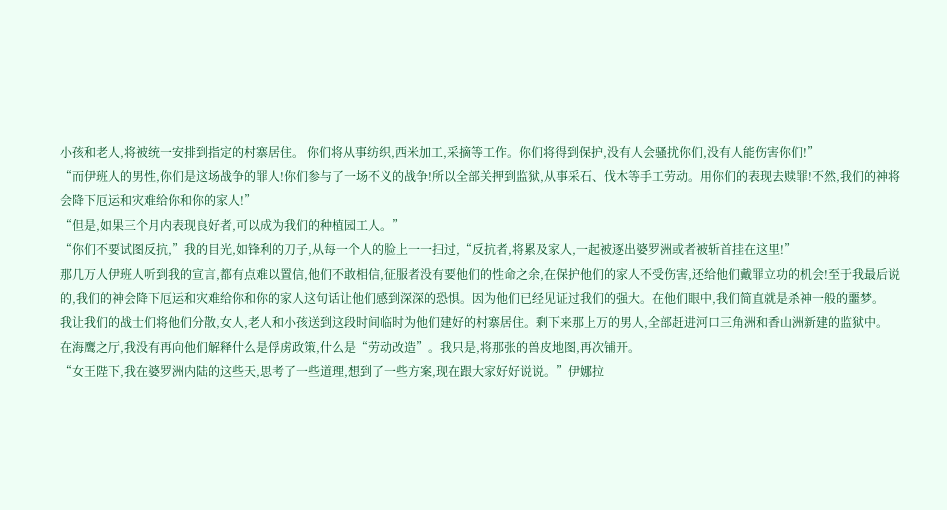小孩和老人,将被统一安排到指定的村寨居住。 你们将从事纺织,西米加工,采摘等工作。你们将得到保护,没有人会骚扰你们,没有人能伤害你们!”
“而伊班人的男性,你们是这场战争的罪人!你们参与了一场不义的战争!所以全部关押到监狱,从事采石、伐木等手工劳动。用你们的表现去赎罪!不然,我们的神将会降下厄运和灾难给你和你的家人!”
“但是,如果三个月内表现良好者,可以成为我们的种植园工人。”
“你们不要试图反抗,”我的目光,如锋利的刀子,从每一个人的脸上一一扫过,“反抗者,将累及家人,一起被逐出婆罗洲或者被斩首挂在这里!”
那几万人伊班人听到我的宣言,都有点难以置信,他们不敢相信,征服者没有要他们的性命之余,在保护他们的家人不受伤害,还给他们戴罪立功的机会!至于我最后说的,我们的神会降下厄运和灾难给你和你的家人这句话让他们感到深深的恐惧。因为他们已经见证过我们的强大。在他们眼中,我们简直就是杀神一般的噩梦。
我让我们的战士们将他们分散,女人,老人和小孩送到这段时间临时为他们建好的村寨居住。剩下来那上万的男人,全部赶进河口三角洲和香山洲新建的监狱中。
在海鹰之厅,我没有再向他们解释什么是俘虏政策,什么是“劳动改造”。我只是,将那张的兽皮地图,再次铺开。
“女王陛下,我在婆罗洲内陆的这些天,思考了一些道理,想到了一些方案,现在跟大家好好说说。”伊娜拉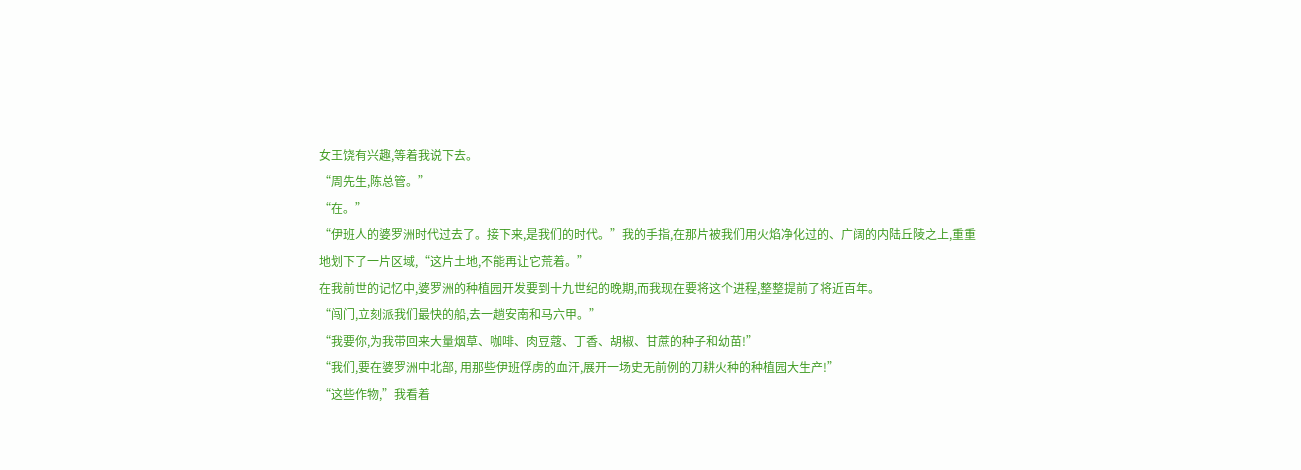女王饶有兴趣,等着我说下去。
“周先生,陈总管。”
“在。”
“伊班人的婆罗洲时代过去了。接下来,是我们的时代。”我的手指,在那片被我们用火焰净化过的、广阔的内陆丘陵之上,重重地划下了一片区域,“这片土地,不能再让它荒着。”
在我前世的记忆中,婆罗洲的种植园开发要到十九世纪的晚期,而我现在要将这个进程,整整提前了将近百年。
“闯门,立刻派我们最快的船,去一趟安南和马六甲。”
“我要你,为我带回来大量烟草、咖啡、肉豆蔻、丁香、胡椒、甘蔗的种子和幼苗!”
“我们,要在婆罗洲中北部, 用那些伊班俘虏的血汗,展开一场史无前例的刀耕火种的种植园大生产!”
“这些作物,”我看着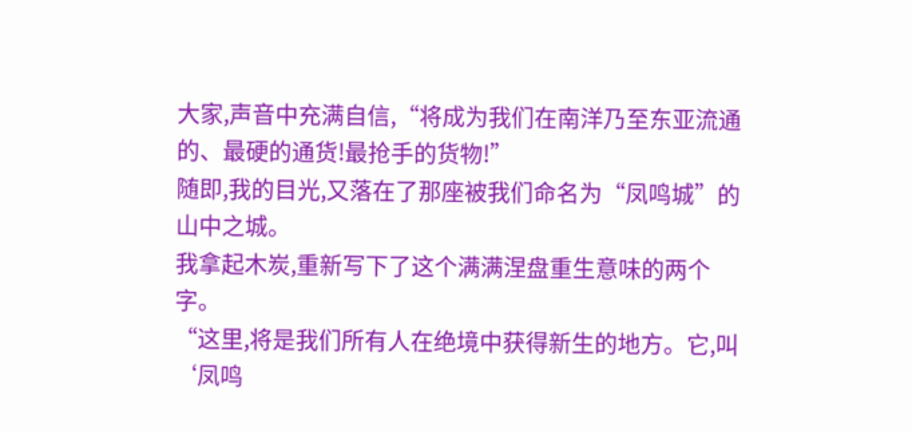大家,声音中充满自信,“将成为我们在南洋乃至东亚流通的、最硬的通货!最抢手的货物!”
随即,我的目光,又落在了那座被我们命名为“凤鸣城”的山中之城。
我拿起木炭,重新写下了这个满满涅盘重生意味的两个字。
“这里,将是我们所有人在绝境中获得新生的地方。它,叫‘凤鸣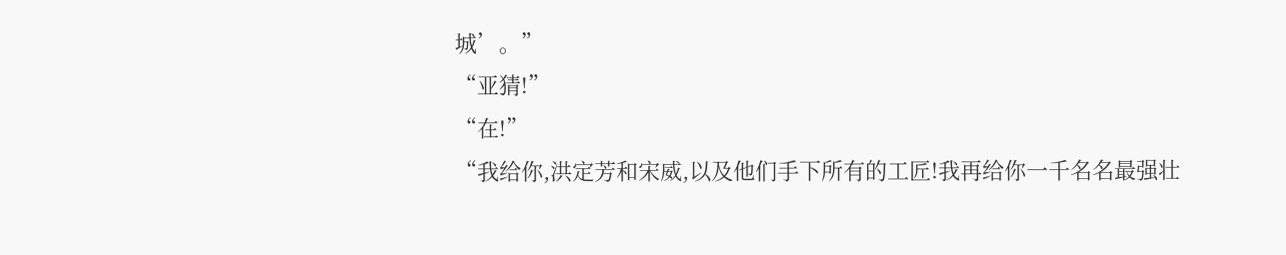城’。”
“亚猜!”
“在!”
“我给你,洪定芳和宋威,以及他们手下所有的工匠!我再给你一千名名最强壮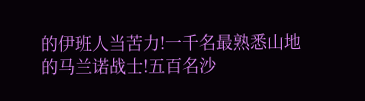的伊班人当苦力!一千名最熟悉山地的马兰诺战士!五百名沙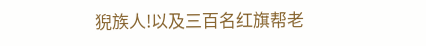猊族人!以及三百名红旗帮老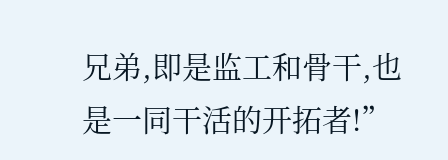兄弟,即是监工和骨干,也是一同干活的开拓者!”